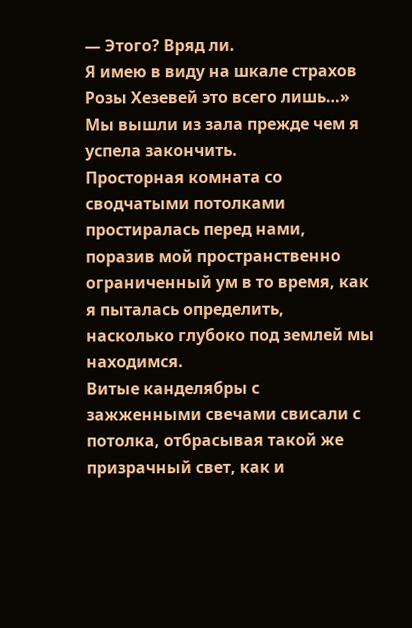— Этого? Вряд ли.
Я имею в виду на шкале страхов Розы Хезевей это всего лишь…»
Мы вышли из зала прежде чем я успела закончить.
Просторная комната со сводчатыми потолками простиралась перед нами, поразив мой пространственно ограниченный ум в то время, как я пыталась определить, насколько глубоко под землей мы находимся.
Витые канделябры с зажженными свечами свисали с потолка, отбрасывая такой же призрачный свет, как и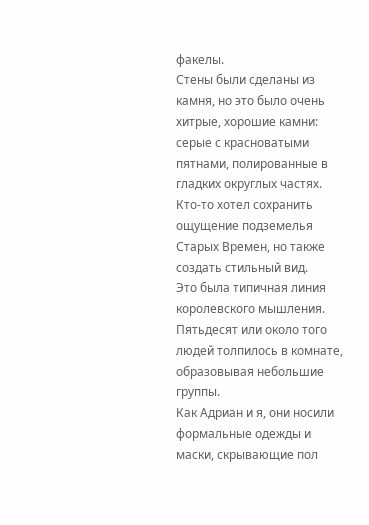факелы.
Стены были сделаны из камня, но это было очень хитрые, хорошие камни: серые с красноватыми пятнами, полированные в гладких округлых частях.
Кто-то хотел сохранить ощущение подземелья Старых Времен, но также создать стильный вид.
Это была типичная линия королевского мышления.
Пятьдесят или около того людей толпилось в комнате, образовывая небольшие группы.
Как Адриан и я, они носили формальные одежды и маски, скрывающие пол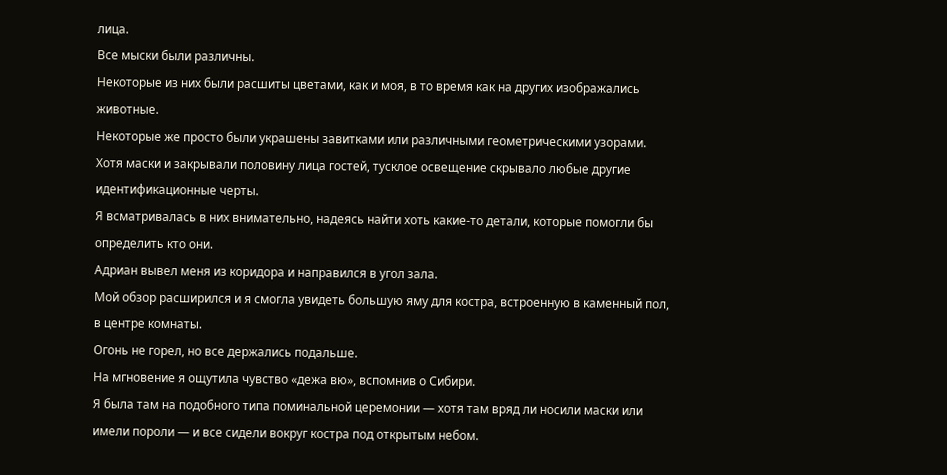лица.
Все мыски были различны.
Некоторые из них были расшиты цветами, как и моя, в то время как на других изображались животные.
Некоторые же просто были украшены завитками или различными геометрическими узорами.
Хотя маски и закрывали половину лица гостей, тусклое освещение скрывало любые другие идентификационные черты.
Я всматривалась в них внимательно, надеясь найти хоть какие-то детали, которые помогли бы определить кто они.
Адриан вывел меня из коридора и направился в угол зала.
Мой обзор расширился и я смогла увидеть большую яму для костра, встроенную в каменный пол, в центре комнаты.
Огонь не горел, но все держались подальше.
На мгновение я ощутила чувство «дежа вю», вспомнив о Сибири.
Я была там на подобного типа поминальной церемонии — хотя там вряд ли носили маски или имели пороли — и все сидели вокруг костра под открытым небом.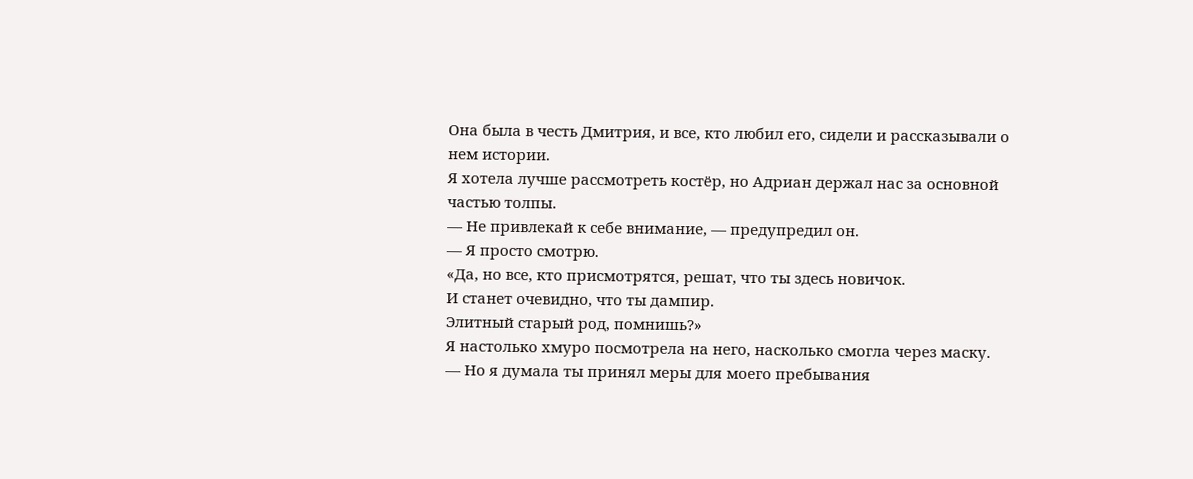Она была в честь Дмитрия, и все, кто любил его, сидели и рассказывали о нем истории.
Я хотела лучше рассмотреть костёр, но Адриан держал нас за основной частью толпы.
— Не привлекай к себе внимание, — предупредил он.
— Я просто смотрю.
«Да, но все, кто присмотрятся, решат, что ты здесь новичок.
И станет очевидно, что ты дампир.
Элитный старый род, помнишь?»
Я настолько хмуро посмотрела на него, насколько смогла через маску.
— Но я думала ты принял меры для моего пребывания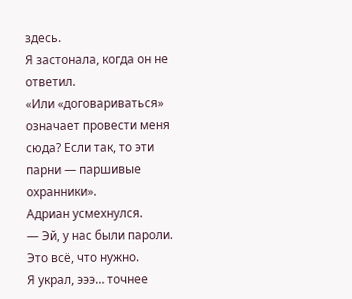здесь.
Я застонала, когда он не ответил.
«Или «договариваться» означает провести меня сюда? Если так, то эти парни — паршивые охранники».
Адриан усмехнулся.
— Эй, у нас были пароли.
Это всё, что нужно.
Я украл, эээ… точнее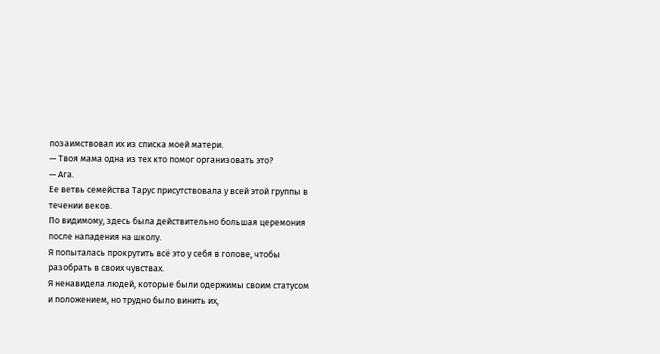позаимствовал их из списка моей матери.
— Твоя мама одна из тех кто помог организовать это?
— Ага.
Ее ветвь семейства Тарус присутствовала у всей этой группы в течении веков.
По видимому, здесь была действительно большая церемония после нападения на школу.
Я попыталась прокрутить всё это у себя в голове, чтобы разобрать в своих чувствах.
Я ненавидела людей, которые были одержимы своим статусом и положением, но трудно было винить их,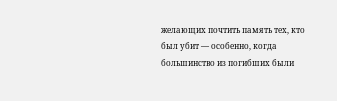желающих почтить память тех, кто был убит — особенно, когда большинство из погибших были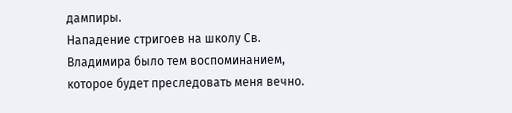дампиры.
Нападение стригоев на школу Св. Владимира было тем воспоминанием, которое будет преследовать меня вечно.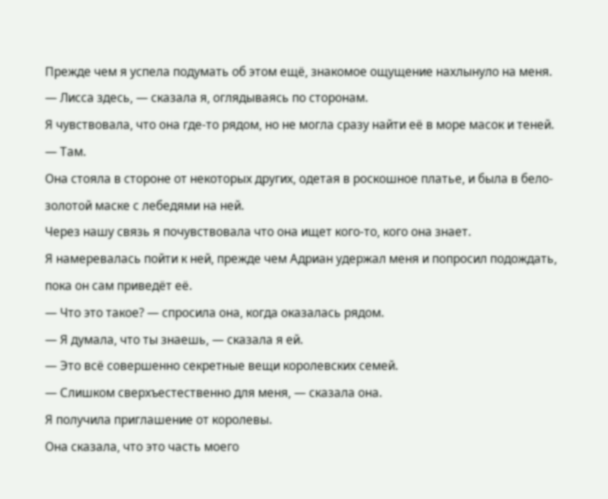Прежде чем я успела подумать об этом ещё, знакомое ощущение нахлынуло на меня.
— Лисса здесь, — сказала я, оглядываясь по сторонам.
Я чувствовала, что она где-то рядом, но не могла сразу найти её в море масок и теней.
— Там.
Она стояла в стороне от некоторых других, одетая в роскошное платье, и была в бело-золотой маске с лебедями на ней.
Через нашу связь я почувствовала что она ищет кого-то, кого она знает.
Я намеревалась пойти к ней, прежде чем Адриан удержал меня и попросил подождать, пока он сам приведёт её.
— Что это такое? — спросила она, когда оказалась рядом.
— Я думала, что ты знаешь, — сказала я ей.
— Это всё совершенно секретные вещи королевских семей.
— Слишком сверхъестественно для меня, — сказала она.
Я получила приглашение от королевы.
Она сказала, что это часть моего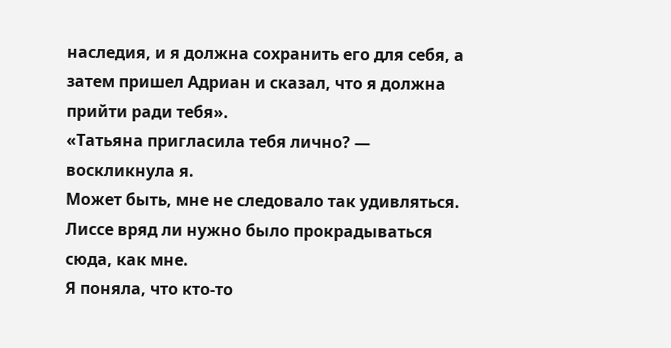наследия, и я должна сохранить его для себя, а затем пришел Адриан и сказал, что я должна прийти ради тебя».
«Татьяна пригласила тебя лично? — воскликнула я.
Может быть, мне не следовало так удивляться.
Лиссе вряд ли нужно было прокрадываться сюда, как мне.
Я поняла, что кто-то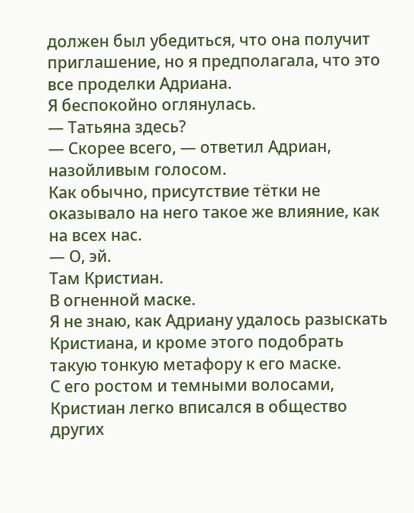должен был убедиться, что она получит приглашение, но я предполагала, что это все проделки Адриана.
Я беспокойно оглянулась.
— Татьяна здесь?
— Скорее всего, — ответил Адриан, назойливым голосом.
Как обычно, присутствие тётки не оказывало на него такое же влияние, как на всех нас.
— О, эй.
Там Кристиан.
В огненной маске.
Я не знаю, как Адриану удалось разыскать Кристиана, и кроме этого подобрать такую тонкую метафору к его маске.
С его ростом и темными волосами, Кристиан легко вписался в общество других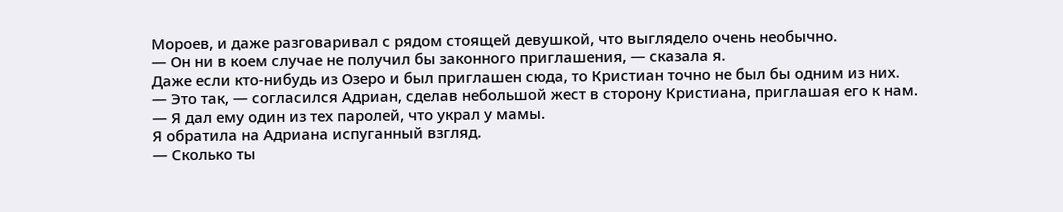Мороев, и даже разговаривал с рядом стоящей девушкой, что выглядело очень необычно.
— Он ни в коем случае не получил бы законного приглашения, — сказала я.
Даже если кто-нибудь из Озеро и был приглашен сюда, то Кристиан точно не был бы одним из них.
— Это так, — согласился Адриан, сделав небольшой жест в сторону Кристиана, приглашая его к нам.
— Я дал ему один из тех паролей, что украл у мамы.
Я обратила на Адриана испуганный взгляд.
— Сколько ты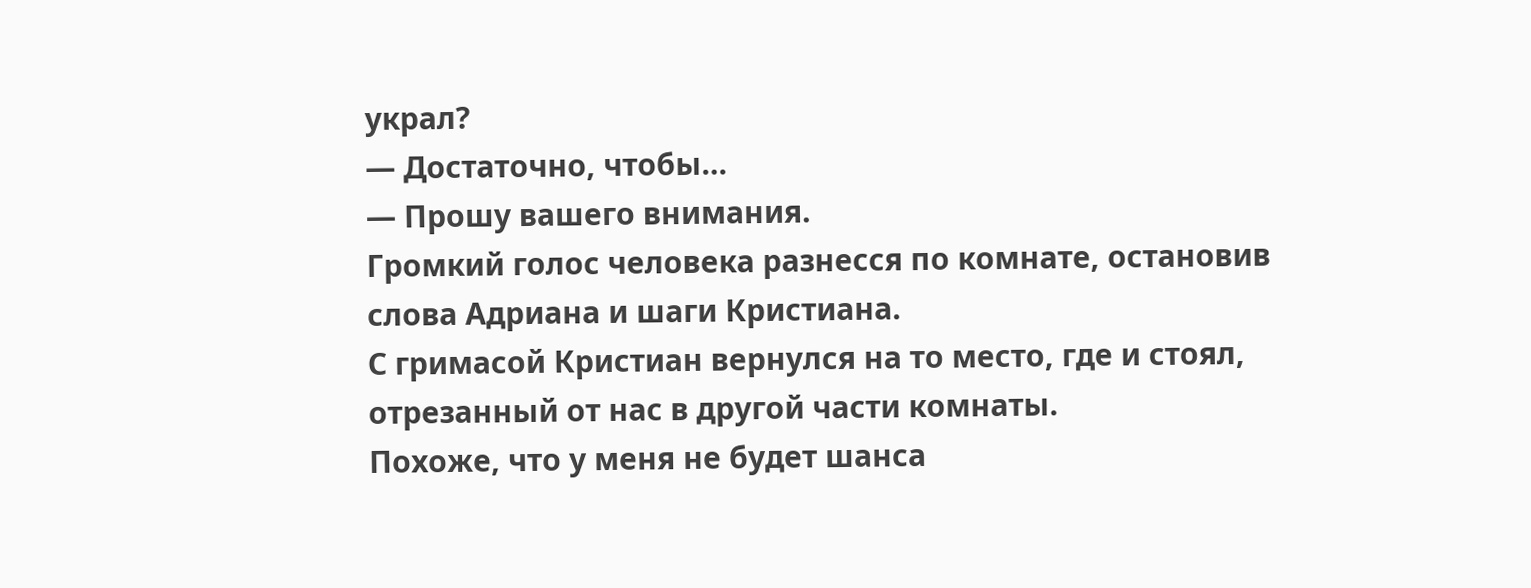украл?
— Достаточно, чтобы…
— Прошу вашего внимания.
Громкий голос человека разнесся по комнате, остановив слова Адриана и шаги Кристиана.
С гримасой Кристиан вернулся на то место, где и стоял, отрезанный от нас в другой части комнаты.
Похоже, что у меня не будет шанса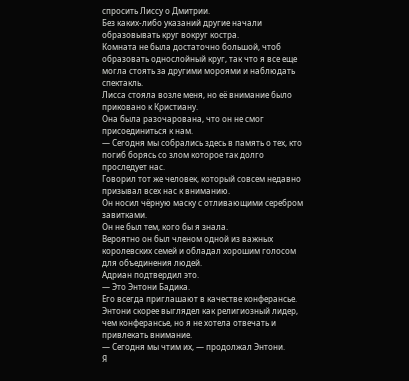спросить Лиссу о Дмитрии.
Без каких-либо указаний другие начали образовывать круг вокруг костра.
Комната не была достаточно большой, чтоб образовать однослойный круг, так что я все еще могла стоять за другими мороями и наблюдать спектакль.
Лисса стояла возле меня, но её внимание было приковано к Кристиану.
Она была разочарована, что он не смог присоединиться к нам.
— Сегодня мы собрались здесь в память о тех, кто погиб борясь со злом которое так долго проследует нас.
Говорил тот же человек, который совсем недавно призывал всех нас к вниманию.
Он носил чёрную маску с отливающими серебром завитками.
Он не был тем, кого бы я знала.
Вероятно он был членом одной из важных королевских семей и обладал хорошим голосом для объединения людей.
Адриан подтвердил это.
— Это Энтони Бадика.
Его всегда приглашают в качестве конферансье.
Энтони скорее выглядел как религиозный лидер, чем конферансье, но я не хотела отвечать и привлекать внимание.
— Сегодня мы чтим их, — продолжал Энтони.
Я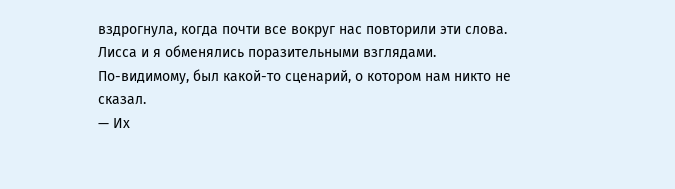вздрогнула, когда почти все вокруг нас повторили эти слова.
Лисса и я обменялись поразительными взглядами.
По-видимому, был какой-то сценарий, о котором нам никто не сказал.
— Их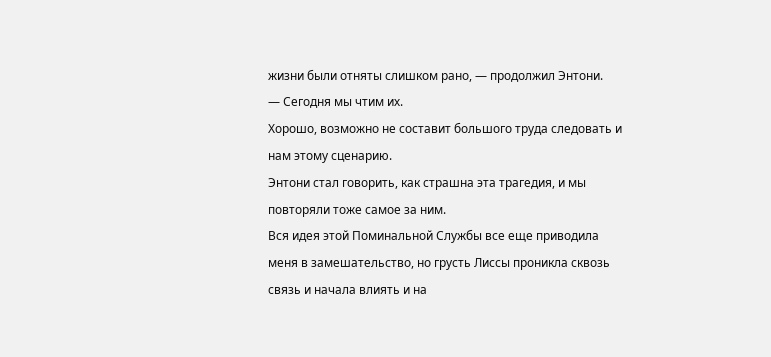жизни были отняты слишком рано, — продолжил Энтони.
— Сегодня мы чтим их.
Хорошо, возможно не составит большого труда следовать и нам этому сценарию.
Энтони стал говорить, как страшна эта трагедия, и мы повторяли тоже самое за ним.
Вся идея этой Поминальной Службы все еще приводила меня в замешательство, но грусть Лиссы проникла сквозь связь и начала влиять и на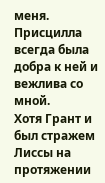меня.
Присцилла всегда была добра к ней и вежлива со мной.
Хотя Грант и был стражем Лиссы на протяжении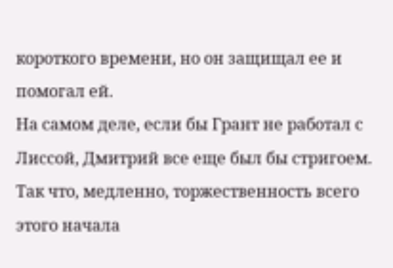короткого времени, но он защищал ее и помогал ей.
На самом деле, если бы Грант не работал с Лиссой, Дмитрий все еще был бы стригоем.
Так что, медленно, торжественность всего этого начала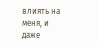влиять на меня, и даже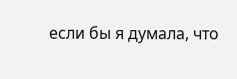если бы я думала, что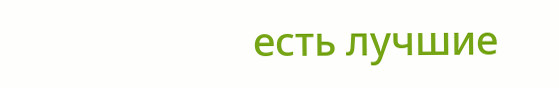есть лучшие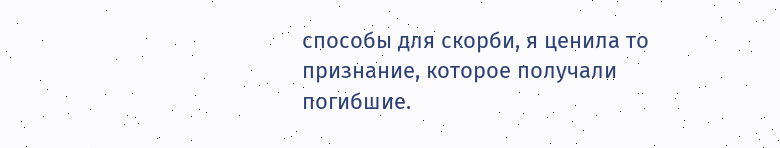способы для скорби, я ценила то признание, которое получали погибшие.